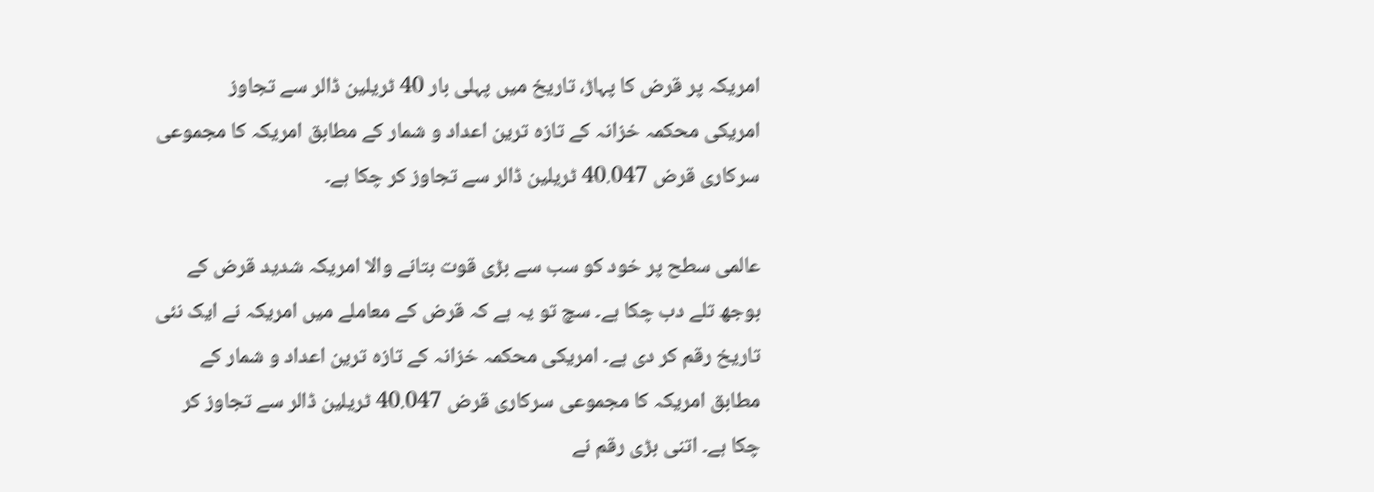امریکہ پر قرض کا پہاڑ، تاریخ میں پہلی بار 40 ٹریلین ڈالر سے تجاوز
امریکی محکمہ خزانہ کے تازہ ترین اعداد و شمار کے مطابق امریکہ کا مجموعی سرکاری قرض 40.047 ٹریلین ڈالر سے تجاوز کر چکا ہے۔

عالمی سطح پر خود کو سب سے بڑی قوت بتانے والا امریکہ شدید قرض کے بوجھ تلے دب چکا ہے۔ سچ تو یہ ہے کہ قرض کے معاملے میں امریکہ نے ایک نئی تاریخ رقم کر دی ہے۔ امریکی محکمہ خزانہ کے تازہ ترین اعداد و شمار کے مطابق امریکہ کا مجموعی سرکاری قرض 40.047 ٹریلین ڈالر سے تجاوز کر چکا ہے۔ اتنی بڑی رقم نے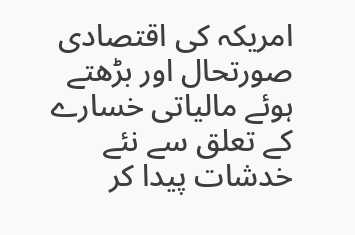امریکہ کی اقتصادی صورتحال اور بڑھتے ہوئے مالیاتی خسارے کے تعلق سے نئے خدشات پیدا کر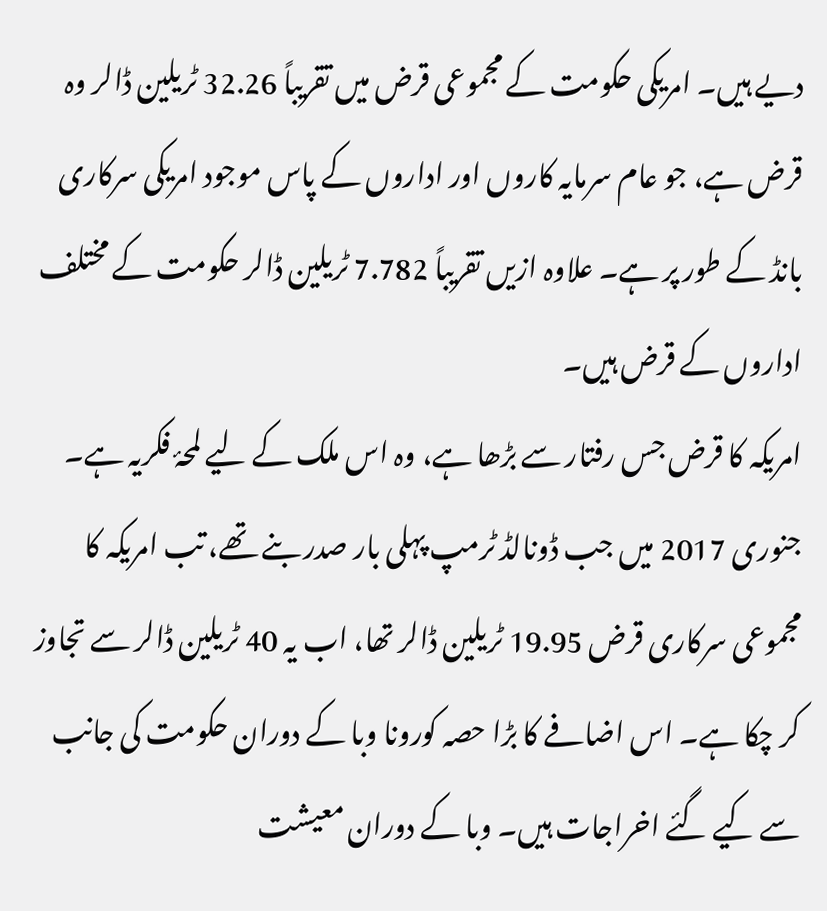دیے ہیں۔ امریکی حکومت کے مجموعی قرض میں تقریباً 32.26 ٹریلین ڈالر وہ قرض ہے، جو عام سرمایہ کاروں اور اداروں کے پاس موجود امریکی سرکاری بانڈ کے طور پر ہے۔ علاوہ ازیں تقریباً 7.782 ٹریلین ڈالر حکومت کے مختلف اداروں کے قرض ہیں۔
امریکہ کا قرض جس رفتار سے بڑھا ہے، وہ اس ملک کے لیے لمحۂ فکریہ ہے۔ جنوری 2017 میں جب ڈونالڈ ٹرمپ پہلی بار صدر بنے تھے، تب امریکہ کا مجموعی سرکاری قرض 19.95 ٹریلین ڈالر تھا، اب یہ 40 ٹریلین ڈالر سے تجاوز کر چکا ہے۔ اس اضافے کا بڑا حصہ کورونا وبا کے دوران حکومت کی جانب سے کیے گئے اخراجات ہیں۔ وبا کے دوران معیشت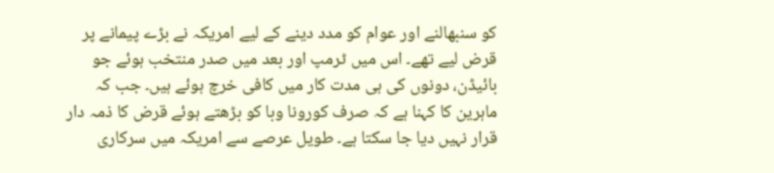کو سنبھالنے اور عوام کو مدد دینے کے لیے امریکہ نے بڑے پیمانے پر قرض لیے تھے۔ اس میں ٹرمپ اور بعد میں صدر منتخب ہوئے جو بائیڈن، دونوں کی ہی مدت کار میں کافی خرچ ہوئے ہیں۔ جب کہ ماہرین کا کہنا ہے کہ صرف کورونا وبا کو بڑھتے ہوئے قرض کا ذمہ دار قرار نہیں دیا جا سکتا ہے۔ طویل عرصے سے امریکہ میں سرکاری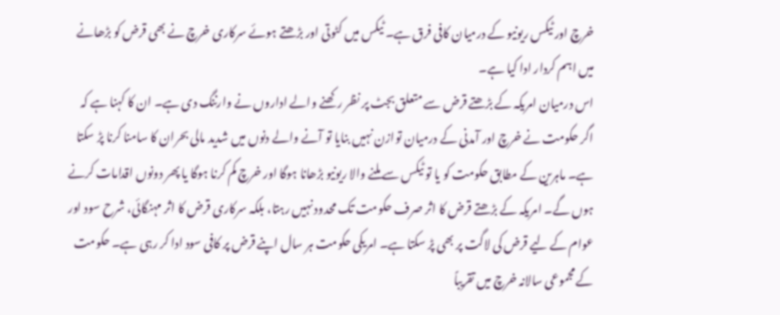خرچ اور ٹیکس ریونیو کے درمیان کافی فرق ہے۔ ٹیکس میں کٹوتی اور بڑھتے ہوئے سرکاری خرچ نے بھی قرض کو بڑھانے میں اہم کردار ادا کیا ہے۔
اس درمیان امریکہ کے بڑھتے قرض سے متعلق بجٹ پر نظر رکھنے والے اداروں نے وارننگ دی ہے۔ ان کا کہنا ہے کہ اگر حکومت نے خرچ اور آمدنی کے درمیان توازن نہیں بنایا تو آنے والے دنوں میں شدید مالی بحران کا سامنا کرنا پڑ سکتا ہے۔ ماہرین کے مطابق حکومت کو یا تو ٹیکس سے ملنے والا ریونیو بڑھانا ہوگا اور خرچ کم کرنا ہوگا یا پھر دونوں اقدامات کرنے ہوں گے۔ امریکہ کے بڑھتے قرض کا اثر صرف حکومت تک محدود نہیں رہتا، بلکہ سرکاری قرض کا اثر مہنگائی، شرح سود اور عوام کے لیے قرض کی لاگت پر بھی پڑ سکتا ہے۔ امریکی حکومت ہر سال اپنے قرض پر کافی سود ادا کر رہی ہے۔ حکومت کے مجموعی سالانہ خرچ میں تقریباً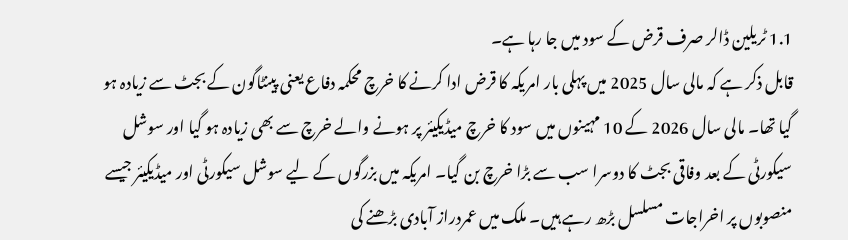1.1 ٹریلین ڈالر صرف قرض کے سود میں جا رہا ہے۔
قابل ذکر ہے کہ مالی سال 2025 میں پہلی بار امریکہ کا قرض ادا کرنے کا خرچ محکمہ دفاع یعنی پینٹاگون کے بجٹ سے زیادہ ہو گیا تھا۔ مالی سال 2026 کے 10 مہینوں میں سود کا خرچ میڈیکیئر پر ہونے والے خرچ سے بھی زیادہ ہو گیا اور سوشل سیکورٹی کے بعد وفاقی بجٹ کا دوسرا سب سے بڑا خرچ بن گیا۔ امریکہ میں بزرگوں کے لیے سوشل سیکورٹی اور میڈیکیئر جیسے منصوبوں پر اخراجات مسلسل بڑھ رہے ہیں۔ ملک میں عمردراز آبادی بڑھنے کی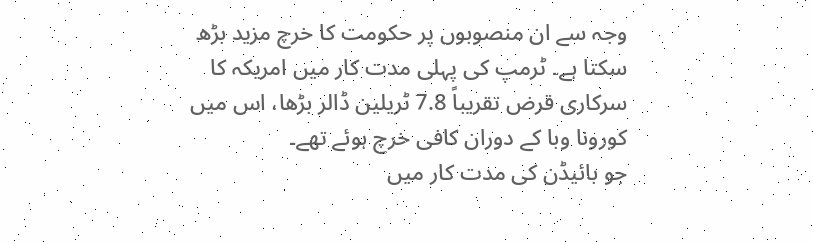وجہ سے ان منصوبوں پر حکومت کا خرچ مزید بڑھ سکتا ہے۔ ٹرمپ کی پہلی مدت کار میں امریکہ کا سرکاری قرض تقریباً 7.8 ٹریلین ڈالر بڑھا، اس میں کورونا وبا کے دوران کافی خرچ ہوئے تھے۔
جو بائیڈن کی مدت کار میں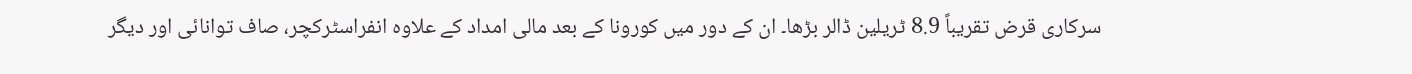سرکاری قرض تقریباً 8.9 ٹریلین ڈالر بڑھا۔ ان کے دور میں کورونا کے بعد مالی امداد کے علاوہ انفراسٹرکچر، صاف توانائی اور دیگر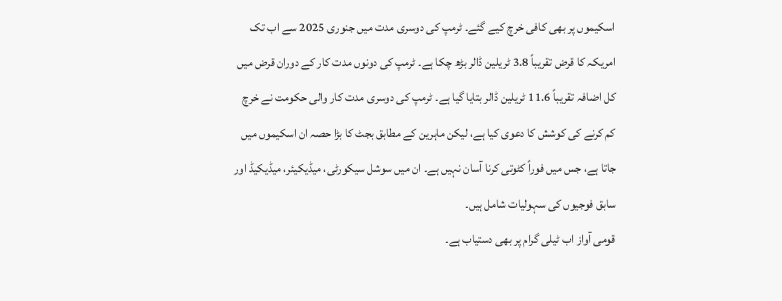اسکیموں پر بھی کافی خرچ کیے گئے۔ ٹرمپ کی دوسری مدت میں جنوری 2025 سے اب تک امریکہ کا قرض تقریباً 3.8 ٹریلین ڈالر بڑھ چکا ہے۔ ٹرمپ کی دونوں مدت کار کے دوران قرض میں کل اضافہ تقریباً 11.6 ٹریلین ڈالر بتایا گیا ہے۔ ٹرمپ کی دوسری مدت کار والی حکومت نے خرچ کم کرنے کی کوشش کا دعوی کیا ہے، لیکن ماہرین کے مطابق بجٹ کا بڑا حصہ ان اسکیموں میں جاتا ہے، جس میں فوراً کٹوتی کرنا آسان نہیں ہے۔ ان میں سوشل سیکورٹی، میڈیکیئر، میڈیکیڈ اور سابق فوجیوں کی سہولیات شامل ہیں۔
قومی آواز اب ٹیلی گرام پر بھی دستیاب ہے۔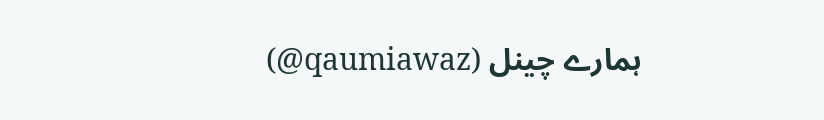ہمارے چینل (qaumiawaz@)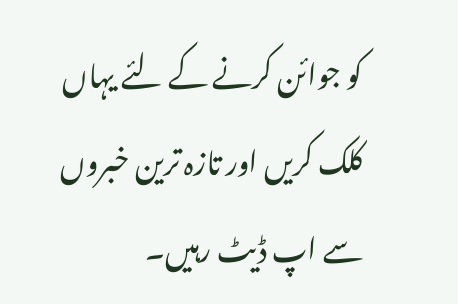کو جوائن کرنے کے لئے یہاں کلک کریں اور تازہ ترین خبروں سے اپ ڈیٹ رہیں۔